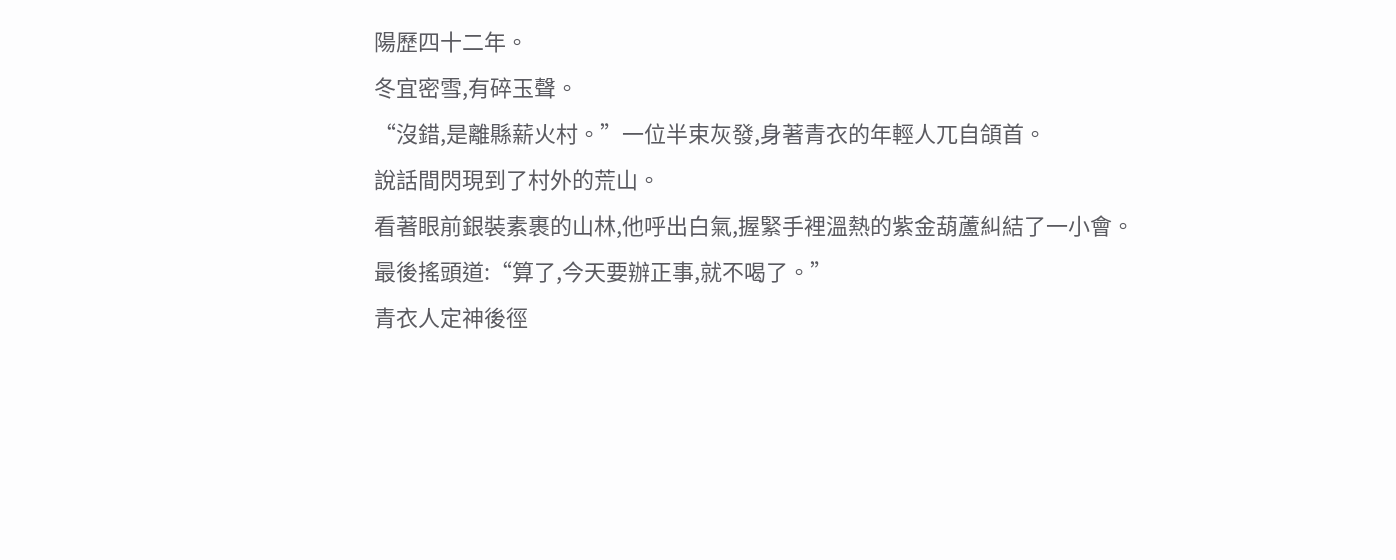陽歷四十二年。
冬宜密雪,有碎玉聲。
“沒錯,是離縣薪火村。”一位半束灰發,身著青衣的年輕人兀自頜首。
說話間閃現到了村外的荒山。
看著眼前銀裝素裹的山林,他呼出白氣,握緊手裡溫熱的紫金葫蘆糾結了一小會。
最後搖頭道:“算了,今天要辦正事,就不喝了。”
青衣人定神後徑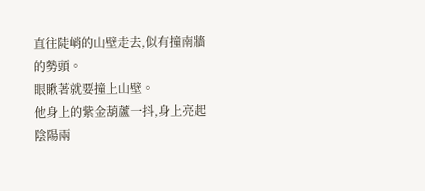直往陡峭的山壁走去,似有撞南牆的勢頭。
眼瞅著就要撞上山壁。
他身上的紫金葫蘆一抖,身上亮起陰陽兩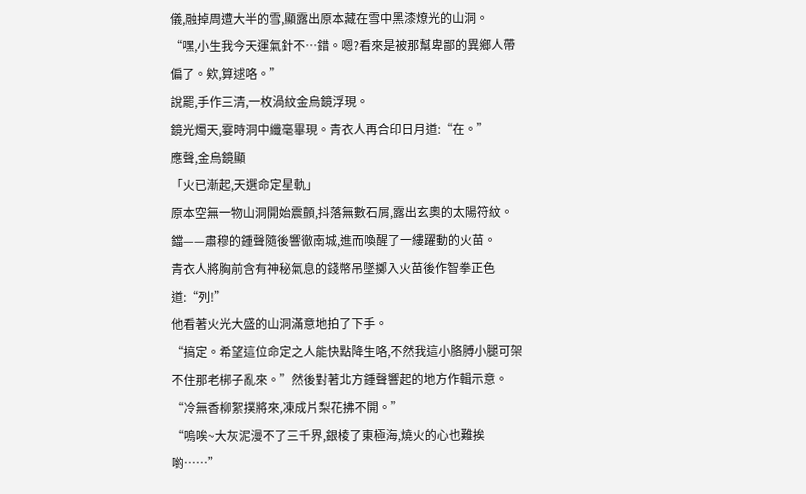儀,融掉周遭大半的雪,顯露出原本藏在雪中黑漆燎光的山洞。
“嘿,小生我今天運氣針不…錯。嗯?看來是被那幫卑鄙的異鄉人帶偏了。欸,算逑咯。”
說罷,手作三清,一枚渦紋金烏鏡浮現。
鏡光燭天,霎時洞中纖毫畢現。青衣人再合印日月道:“在。”
應聲,金烏鏡顯
「火已漸起,天選命定星軌」
原本空無一物山洞開始震顫,抖落無數石屑,露出玄奧的太陽符紋。
鐺——肅穆的鍾聲隨後響徹南城,進而喚醒了一縷躍動的火苗。
青衣人將胸前含有神秘氣息的錢幣吊墜擲入火苗後作智拳正色道:“列!”
他看著火光大盛的山洞滿意地拍了下手。
“搞定。希望這位命定之人能快點降生咯,不然我這小胳膊小腿可架不住那老梆子亂來。”然後對著北方鍾聲響起的地方作輯示意。
“冷無香柳絮撲將來,凍成片梨花拂不開。”
“嗚唉~大灰泥漫不了三千界,銀棱了東極海,燒火的心也難挨喲……”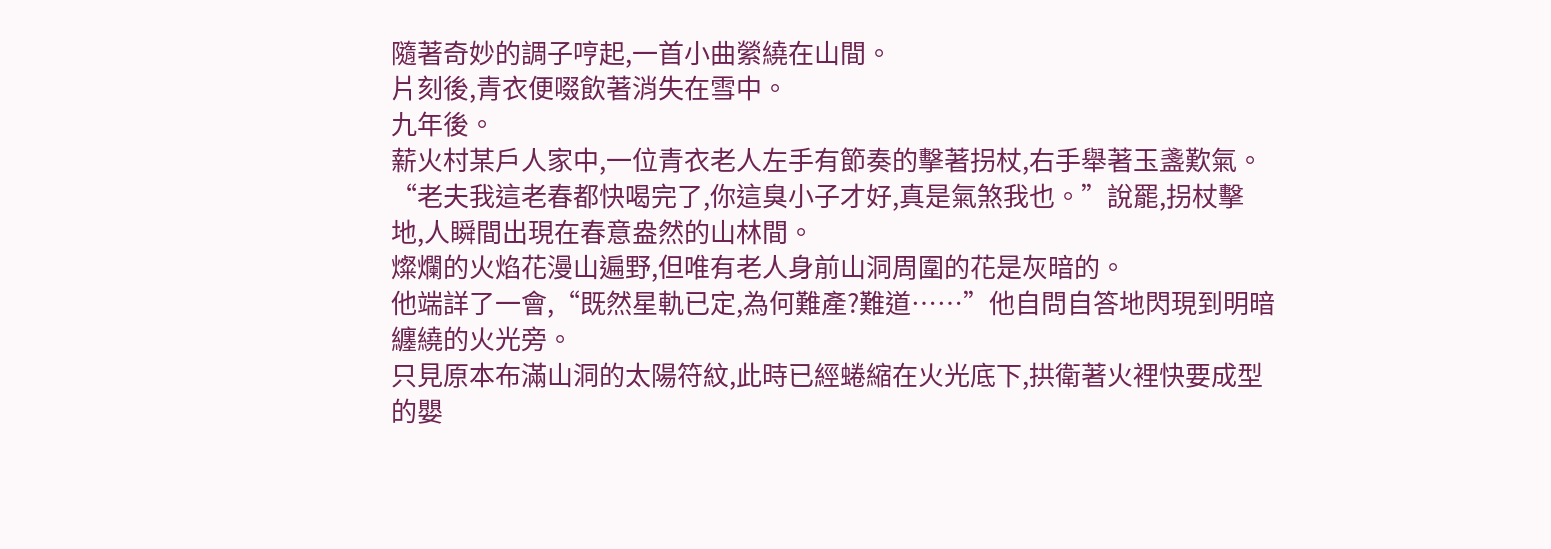隨著奇妙的調子哼起,一首小曲縈繞在山間。
片刻後,青衣便啜飲著消失在雪中。
九年後。
薪火村某戶人家中,一位青衣老人左手有節奏的擊著拐杖,右手舉著玉盞歎氣。
“老夫我這老春都快喝完了,你這臭小子才好,真是氣煞我也。”說罷,拐杖擊地,人瞬間出現在春意盎然的山林間。
燦爛的火焰花漫山遍野,但唯有老人身前山洞周圍的花是灰暗的。
他端詳了一會,“既然星軌已定,為何難產?難道……”他自問自答地閃現到明暗纏繞的火光旁。
只見原本布滿山洞的太陽符紋,此時已經蜷縮在火光底下,拱衛著火裡快要成型的嬰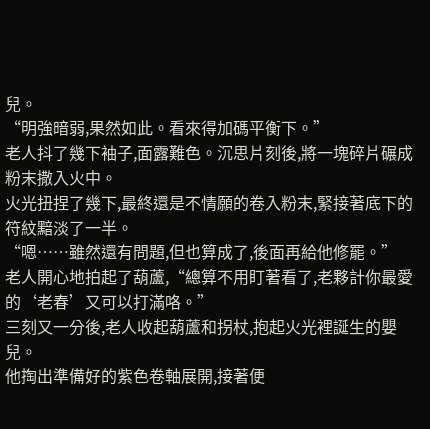兒。
“明強暗弱,果然如此。看來得加碼平衡下。”
老人抖了幾下袖子,面露難色。沉思片刻後,將一塊碎片碾成粉末撒入火中。
火光扭捏了幾下,最終還是不情願的卷入粉末,緊接著底下的符紋黯淡了一半。
“嗯……雖然還有問題,但也算成了,後面再給他修罷。”
老人開心地拍起了葫蘆,“總算不用盯著看了,老夥計你最愛的‘老春’又可以打滿咯。”
三刻又一分後,老人收起葫蘆和拐杖,抱起火光裡誕生的嬰兒。
他掏出準備好的紫色卷軸展開,接著便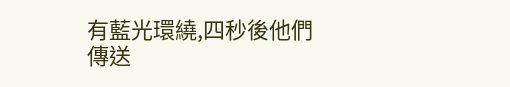有藍光環繞,四秒後他們傳送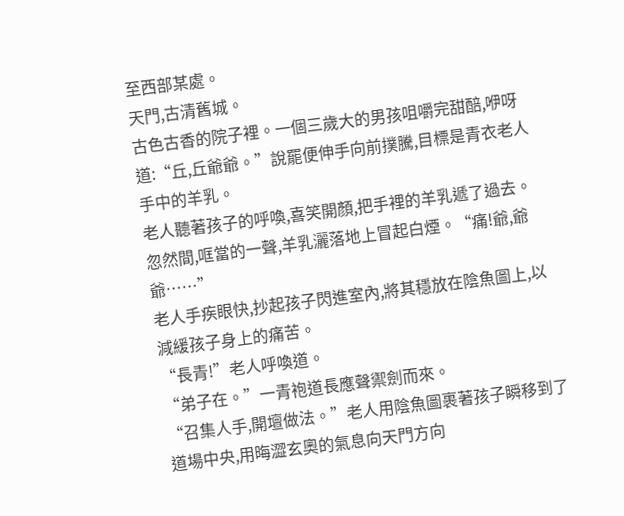至西部某處。
天門,古清舊城。
古色古香的院子裡。一個三歲大的男孩咀嚼完甜醅,咿呀道:“丘,丘爺爺。”說罷便伸手向前撲騰,目標是青衣老人手中的羊乳。
老人聽著孩子的呼喚,喜笑開顏,把手裡的羊乳遞了過去。
忽然間,哐當的一聲,羊乳灑落地上冒起白煙。“痛!爺,爺爺……”
老人手疾眼快,抄起孩子閃進室內,將其穩放在陰魚圖上,以減緩孩子身上的痛苦。
“長青!”老人呼喚道。
“弟子在。”一青袍道長應聲禦劍而來。
“召集人手,開壇做法。”老人用陰魚圖裹著孩子瞬移到了道場中央,用晦澀玄奧的氣息向天門方向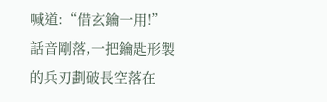喊道:“借玄鑰一用!”
話音剛落,一把鑰匙形製的兵刃劃破長空落在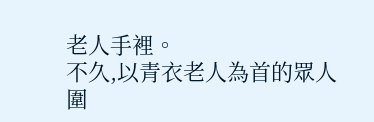老人手裡。
不久,以青衣老人為首的眾人圍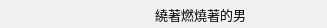繞著燃燒著的男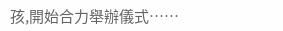孩,開始合力舉辦儀式……